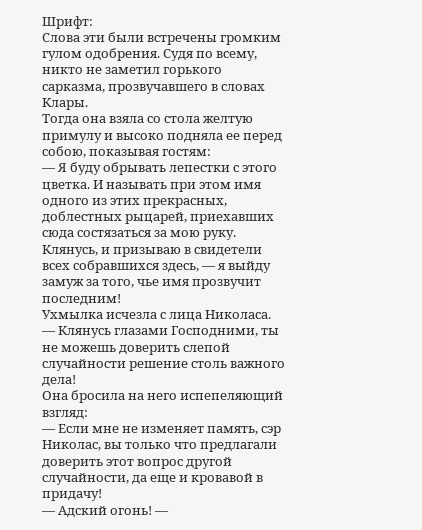Шрифт:
Слова эти были встречены громким гулом одобрения. Судя по всему, никто не заметил горького сарказма, прозвучавшего в словах Клары.
Тогда она взяла со стола желтую примулу и высоко подняла ее перед собою, показывая гостям:
— Я буду обрывать лепестки с этого цветка. И называть при этом имя одного из этих прекрасных, доблестных рыцарей, приехавших сюда состязаться за мою руку. Клянусь, и призываю в свидетели всех собравшихся здесь, — я выйду замуж за того, чье имя прозвучит последним!
Ухмылка исчезла с лица Николаса.
— Клянусь глазами Господними, ты не можешь доверить слепой случайности решение столь важного дела!
Она бросила на него испепеляющий взгляд:
— Если мне не изменяет память, сэр Николас, вы только что предлагали доверить этот вопрос другой случайности, да еще и кровавой в придачу!
— Адский огонь! —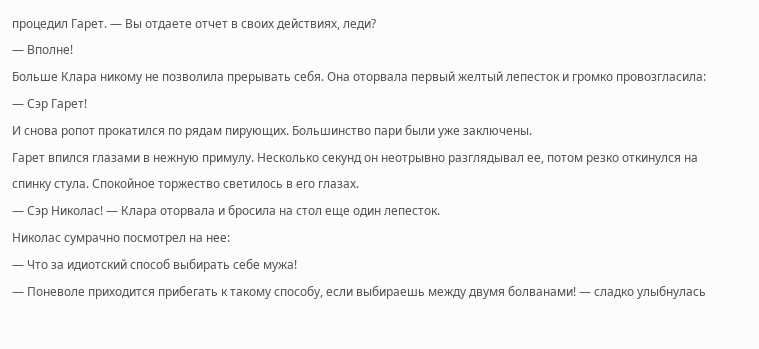процедил Гарет. — Вы отдаете отчет в своих действиях, леди?
— Вполне!
Больше Клара никому не позволила прерывать себя. Она оторвала первый желтый лепесток и громко провозгласила:
— Сэр Гарет!
И снова ропот прокатился по рядам пирующих. Большинство пари были уже заключены.
Гарет впился глазами в нежную примулу. Несколько секунд он неотрывно разглядывал ее, потом резко откинулся на спинку стула. Спокойное торжество светилось в его глазах.
— Сэр Николас! — Клара оторвала и бросила на стол еще один лепесток.
Николас сумрачно посмотрел на нее:
— Что за идиотский способ выбирать себе мужа!
— Поневоле приходится прибегать к такому способу, если выбираешь между двумя болванами! — сладко улыбнулась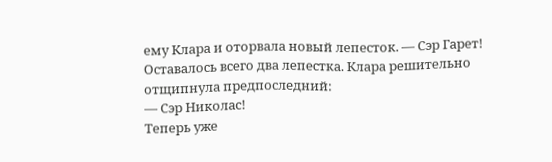ему Клара и оторвала новый лепесток. — Сэр Гарет!
Оставалось всего два лепестка. Клара решительно отщипнула предпоследний:
— Сэр Николас!
Теперь уже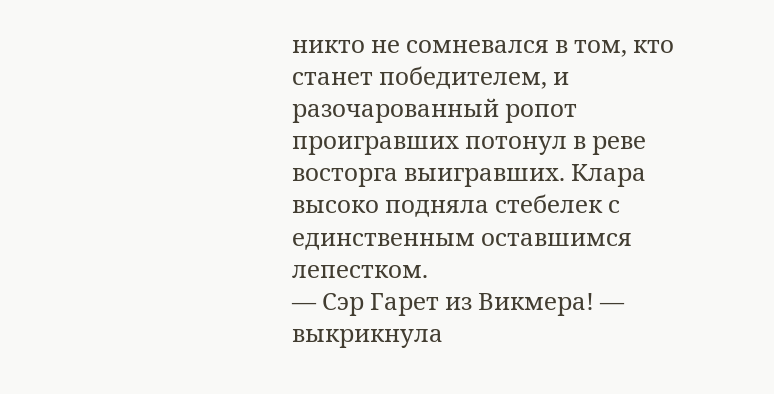никто не сомневался в том, кто станет победителем, и разочарованный ропот проигравших потонул в реве восторга выигравших. Клара высоко подняла стебелек с единственным оставшимся лепестком.
— Сэр Гарет из Викмера! — выкрикнула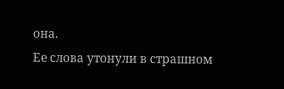она.
Ее слова утонули в страшном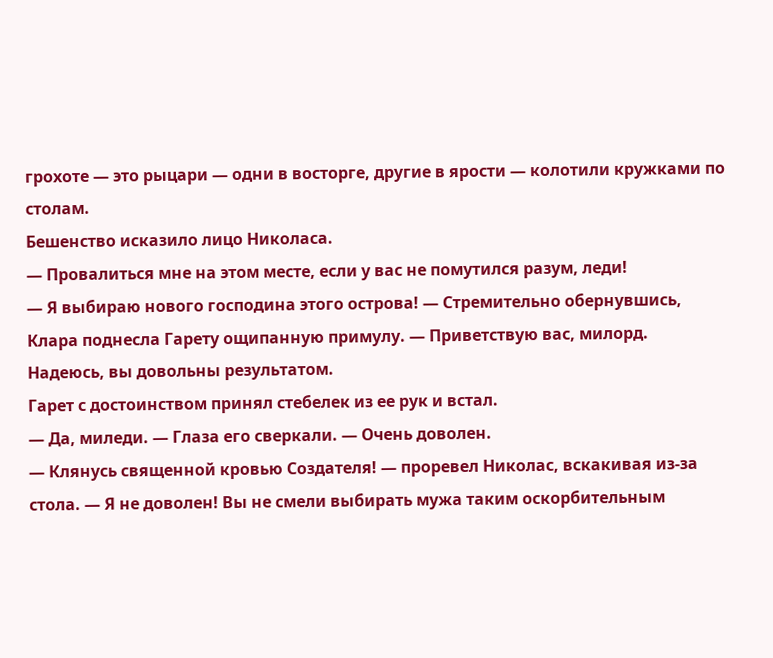грохоте — это рыцари — одни в восторге, другие в ярости — колотили кружками по столам.
Бешенство исказило лицо Николаса.
— Провалиться мне на этом месте, если у вас не помутился разум, леди!
— Я выбираю нового господина этого острова! — Стремительно обернувшись, Клара поднесла Гарету ощипанную примулу. — Приветствую вас, милорд. Надеюсь, вы довольны результатом.
Гарет с достоинством принял стебелек из ее рук и встал.
— Да, миледи. — Глаза его сверкали. — Очень доволен.
— Клянусь священной кровью Создателя! — проревел Николас, вскакивая из-за стола. — Я не доволен! Вы не смели выбирать мужа таким оскорбительным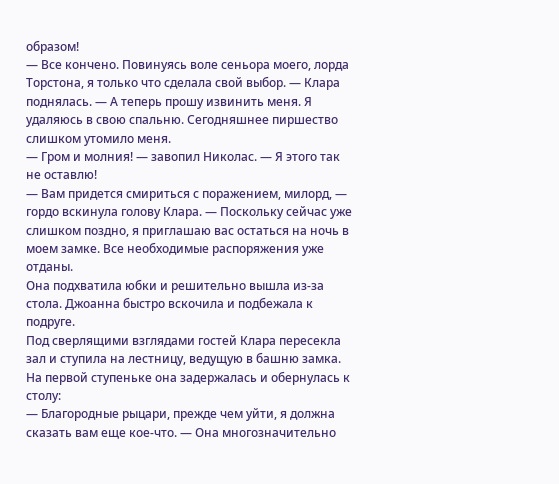образом!
— Все кончено. Повинуясь воле сеньора моего, лорда Торстона, я только что сделала свой выбор. — Клара поднялась. — А теперь прошу извинить меня. Я удаляюсь в свою спальню. Сегодняшнее пиршество слишком утомило меня.
— Гром и молния! — завопил Николас. — Я этого так не оставлю!
— Вам придется смириться с поражением, милорд, — гордо вскинула голову Клара. — Поскольку сейчас уже слишком поздно, я приглашаю вас остаться на ночь в моем замке. Все необходимые распоряжения уже отданы.
Она подхватила юбки и решительно вышла из-за стола. Джоанна быстро вскочила и подбежала к подруге.
Под сверлящими взглядами гостей Клара пересекла зал и ступила на лестницу, ведущую в башню замка. На первой ступеньке она задержалась и обернулась к столу:
— Благородные рыцари, прежде чем уйти, я должна сказать вам еще кое-что. — Она многозначительно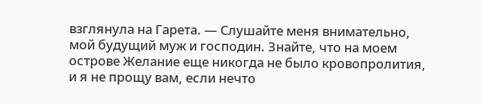взглянула на Гарета. — Слушайте меня внимательно, мой будущий муж и господин. Знайте, что на моем острове Желание еще никогда не было кровопролития, и я не прощу вам, если нечто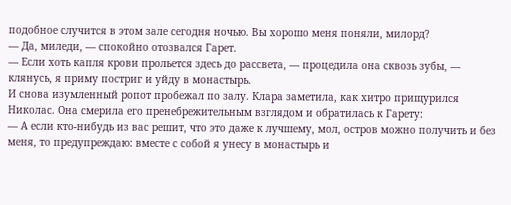подобное случится в этом зале сегодня ночью. Вы хорошо меня поняли, милорд?
— Да, миледи, — спокойно отозвался Гарет.
— Если хоть капля крови прольется здесь до рассвета, — процедила она сквозь зубы, — клянусь, я приму постриг и уйду в монастырь.
И снова изумленный ропот пробежал по залу. Клара заметила, как хитро прищурился Николас. Она смерила его пренебрежительным взглядом и обратилась к Гарету:
— А если кто-нибудь из вас решит, что это даже к лучшему, мол, остров можно получить и без меня, то предупреждаю: вместе с собой я унесу в монастырь и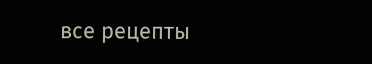все рецепты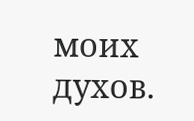моих духов.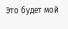Это будет мой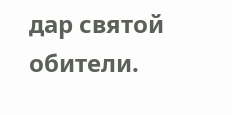дар святой обители.